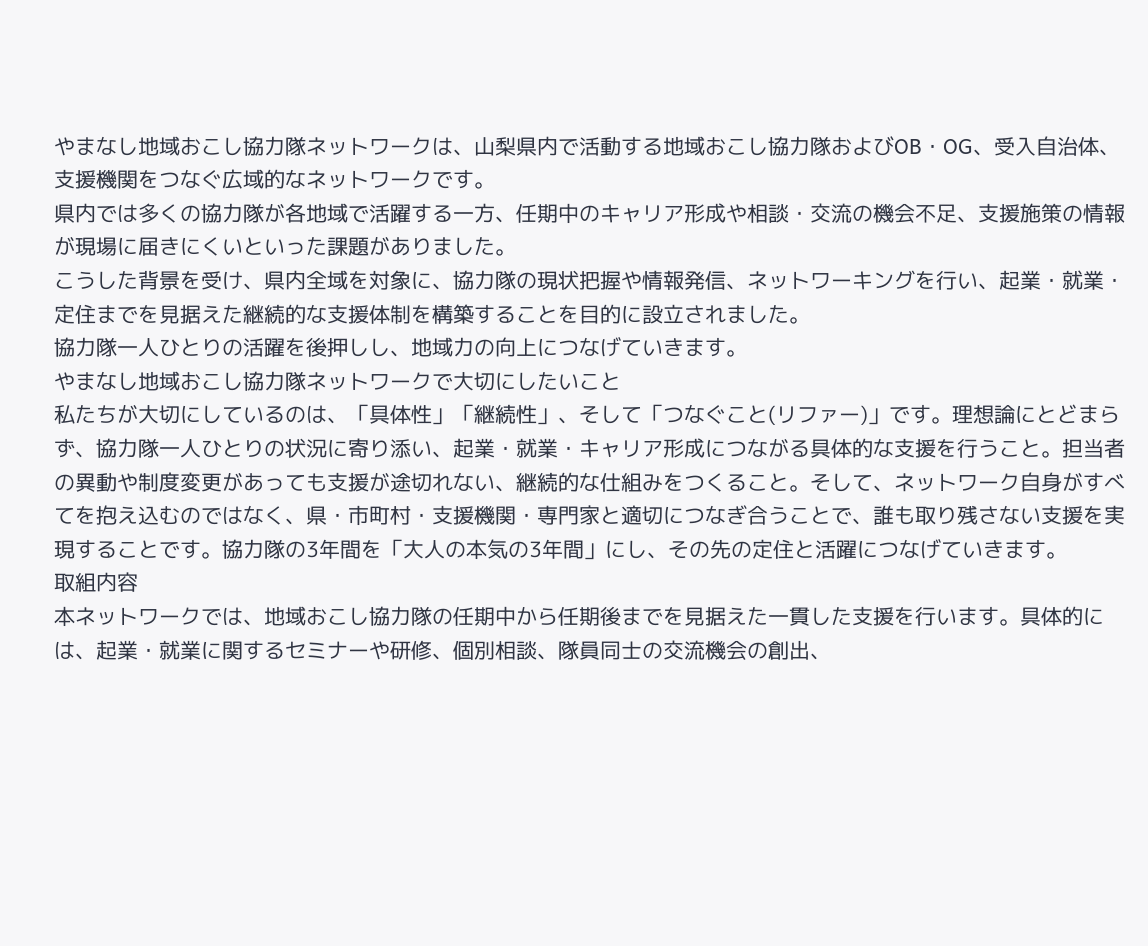やまなし地域おこし協力隊ネットワークは、山梨県内で活動する地域おこし協力隊およびOB・OG、受入自治体、支援機関をつなぐ広域的なネットワークです。
県内では多くの協力隊が各地域で活躍する一方、任期中のキャリア形成や相談・交流の機会不足、支援施策の情報が現場に届きにくいといった課題がありました。
こうした背景を受け、県内全域を対象に、協力隊の現状把握や情報発信、ネットワーキングを行い、起業・就業・定住までを見据えた継続的な支援体制を構築することを目的に設立されました。
協力隊一人ひとりの活躍を後押しし、地域力の向上につなげていきます。
やまなし地域おこし協力隊ネットワークで大切にしたいこと
私たちが大切にしているのは、「具体性」「継続性」、そして「つなぐこと(リファー)」です。理想論にとどまらず、協力隊一人ひとりの状況に寄り添い、起業・就業・キャリア形成につながる具体的な支援を行うこと。担当者の異動や制度変更があっても支援が途切れない、継続的な仕組みをつくること。そして、ネットワーク自身がすべてを抱え込むのではなく、県・市町村・支援機関・専門家と適切につなぎ合うことで、誰も取り残さない支援を実現することです。協力隊の3年間を「大人の本気の3年間」にし、その先の定住と活躍につなげていきます。
取組内容
本ネットワークでは、地域おこし協力隊の任期中から任期後までを見据えた一貫した支援を行います。具体的には、起業・就業に関するセミナーや研修、個別相談、隊員同士の交流機会の創出、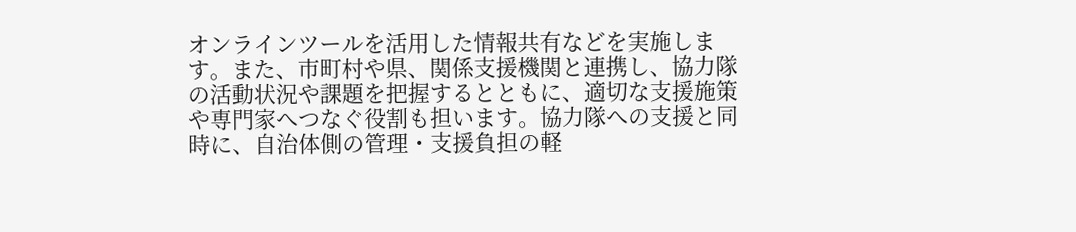オンラインツールを活用した情報共有などを実施します。また、市町村や県、関係支援機関と連携し、協力隊の活動状況や課題を把握するとともに、適切な支援施策や専門家へつなぐ役割も担います。協力隊への支援と同時に、自治体側の管理・支援負担の軽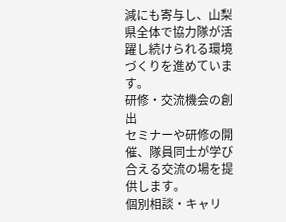減にも寄与し、山梨県全体で協力隊が活躍し続けられる環境づくりを進めています。
研修・交流機会の創出
セミナーや研修の開催、隊員同士が学び合える交流の場を提供します。
個別相談・キャリ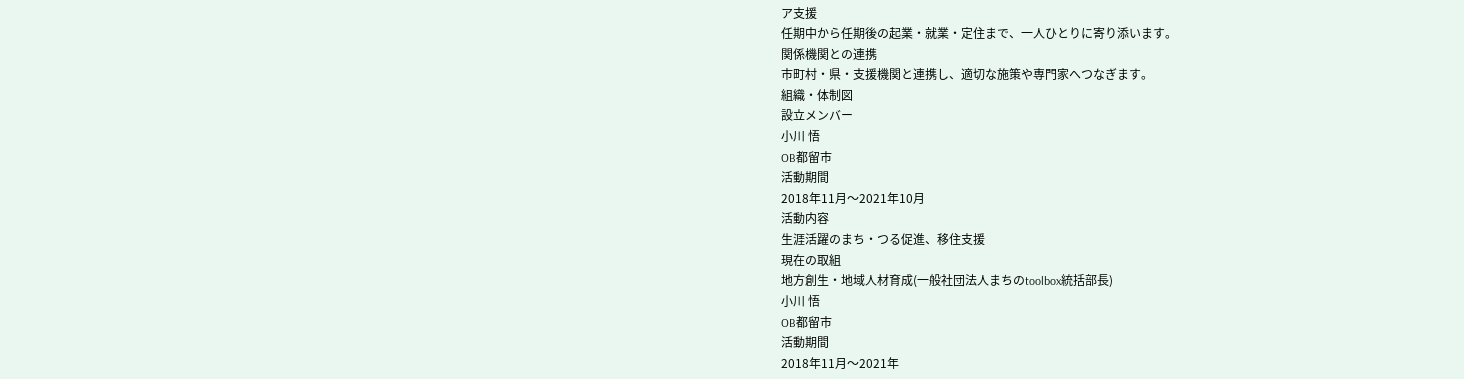ア支援
任期中から任期後の起業・就業・定住まで、一人ひとりに寄り添います。
関係機関との連携
市町村・県・支援機関と連携し、適切な施策や専門家へつなぎます。
組織・体制図
設立メンバー
小川 悟
OB都留市
活動期間
2018年11月〜2021年10月
活動内容
生涯活躍のまち・つる促進、移住支援
現在の取組
地方創生・地域人材育成(一般社団法人まちのtoolbox統括部長)
小川 悟
OB都留市
活動期間
2018年11月〜2021年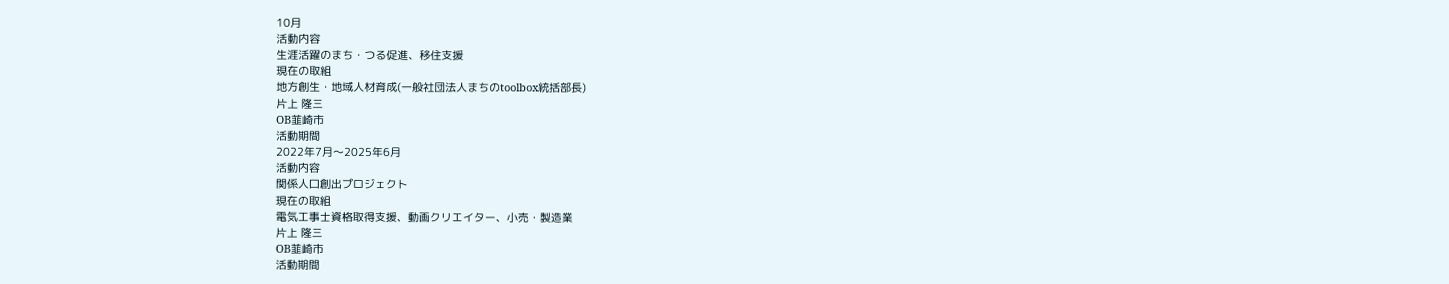10月
活動内容
生涯活躍のまち・つる促進、移住支援
現在の取組
地方創生・地域人材育成(一般社団法人まちのtoolbox統括部長)
片上 隆三
OB韮崎市
活動期間
2022年7月〜2025年6月
活動内容
関係人口創出プロジェクト
現在の取組
電気工事士資格取得支援、動画クリエイター、小売・製造業
片上 隆三
OB韮崎市
活動期間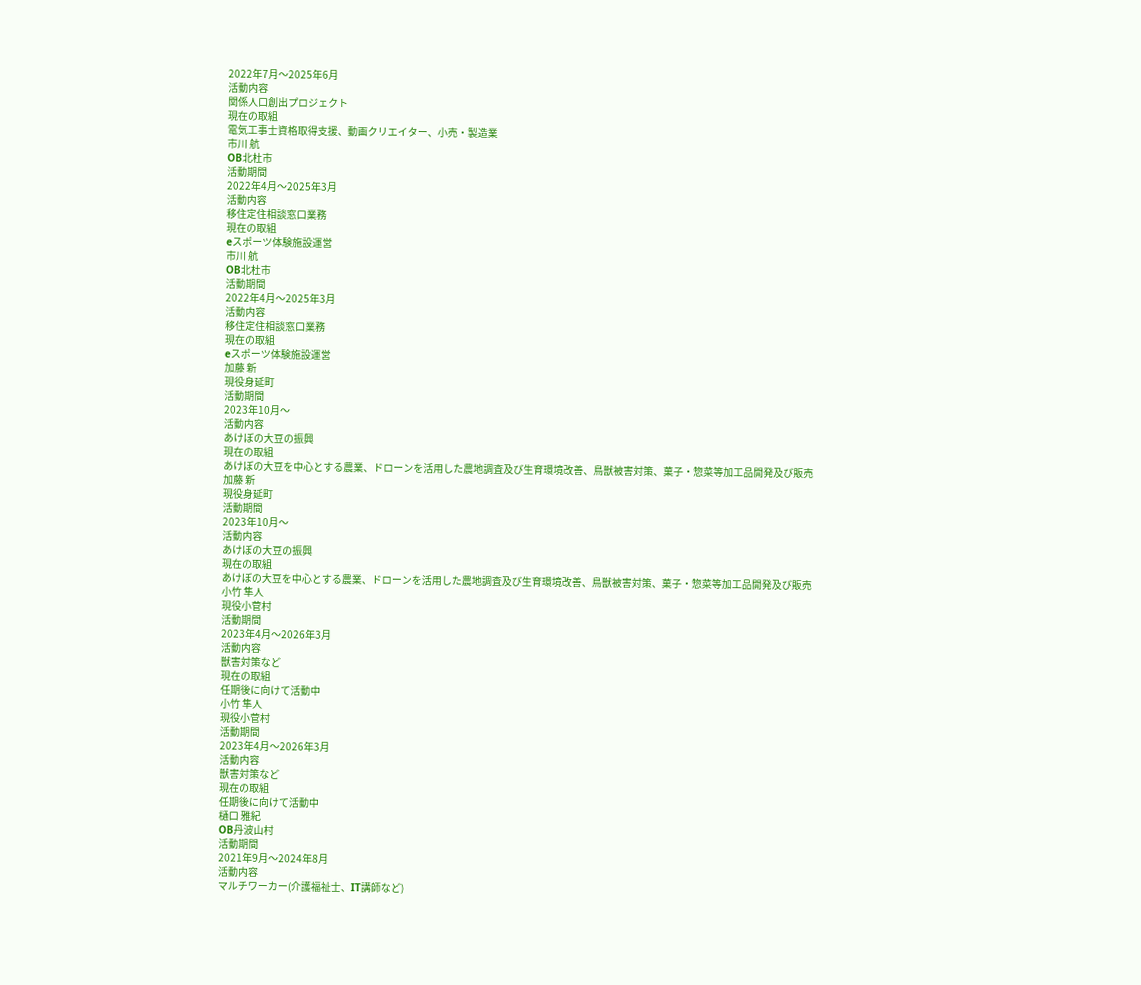2022年7月〜2025年6月
活動内容
関係人口創出プロジェクト
現在の取組
電気工事士資格取得支援、動画クリエイター、小売・製造業
市川 航
OB北杜市
活動期間
2022年4月〜2025年3月
活動内容
移住定住相談窓口業務
現在の取組
eスポーツ体験施設運営
市川 航
OB北杜市
活動期間
2022年4月〜2025年3月
活動内容
移住定住相談窓口業務
現在の取組
eスポーツ体験施設運営
加藤 新
現役身延町
活動期間
2023年10月〜
活動内容
あけぼの大豆の振興
現在の取組
あけぼの大豆を中心とする農業、ドローンを活用した農地調査及び生育環境改善、鳥獣被害対策、菓子・惣菜等加工品開発及び販売
加藤 新
現役身延町
活動期間
2023年10月〜
活動内容
あけぼの大豆の振興
現在の取組
あけぼの大豆を中心とする農業、ドローンを活用した農地調査及び生育環境改善、鳥獣被害対策、菓子・惣菜等加工品開発及び販売
小竹 隼人
現役小菅村
活動期間
2023年4月〜2026年3月
活動内容
獣害対策など
現在の取組
任期後に向けて活動中
小竹 隼人
現役小菅村
活動期間
2023年4月〜2026年3月
活動内容
獣害対策など
現在の取組
任期後に向けて活動中
樋口 雅紀
OB丹波山村
活動期間
2021年9月〜2024年8月
活動内容
マルチワーカー(介護福祉士、IT講師など)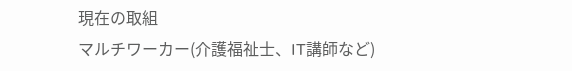現在の取組
マルチワーカー(介護福祉士、IT講師など)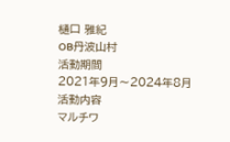樋口 雅紀
OB丹波山村
活動期間
2021年9月〜2024年8月
活動内容
マルチワ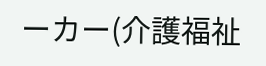ーカー(介護福祉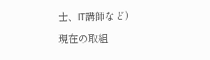士、IT講師など)
現在の取組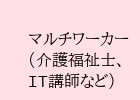マルチワーカー(介護福祉士、IT講師など)